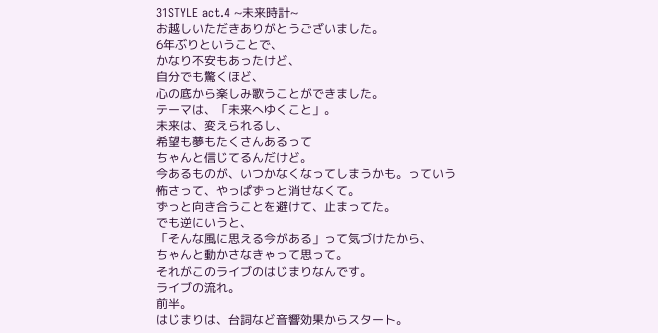31STYLE act.4 ~未来時計~
お越しいただきありがとうございました。
6年ぶりということで、
かなり不安もあったけど、
自分でも驚くほど、
心の底から楽しみ歌うことができました。
テーマは、「未来へゆくこと」。
未来は、変えられるし、
希望も夢もたくさんあるって
ちゃんと信じてるんだけど。
今あるものが、いつかなくなってしまうかも。っていう
怖さって、やっぱずっと消せなくて。
ずっと向き合うことを避けて、止まってた。
でも逆にいうと、
「そんな風に思える今がある」って気づけたから、
ちゃんと動かさなきゃって思って。
それがこのライブのはじまりなんです。
ライブの流れ。
前半。
はじまりは、台詞など音響効果からスタート。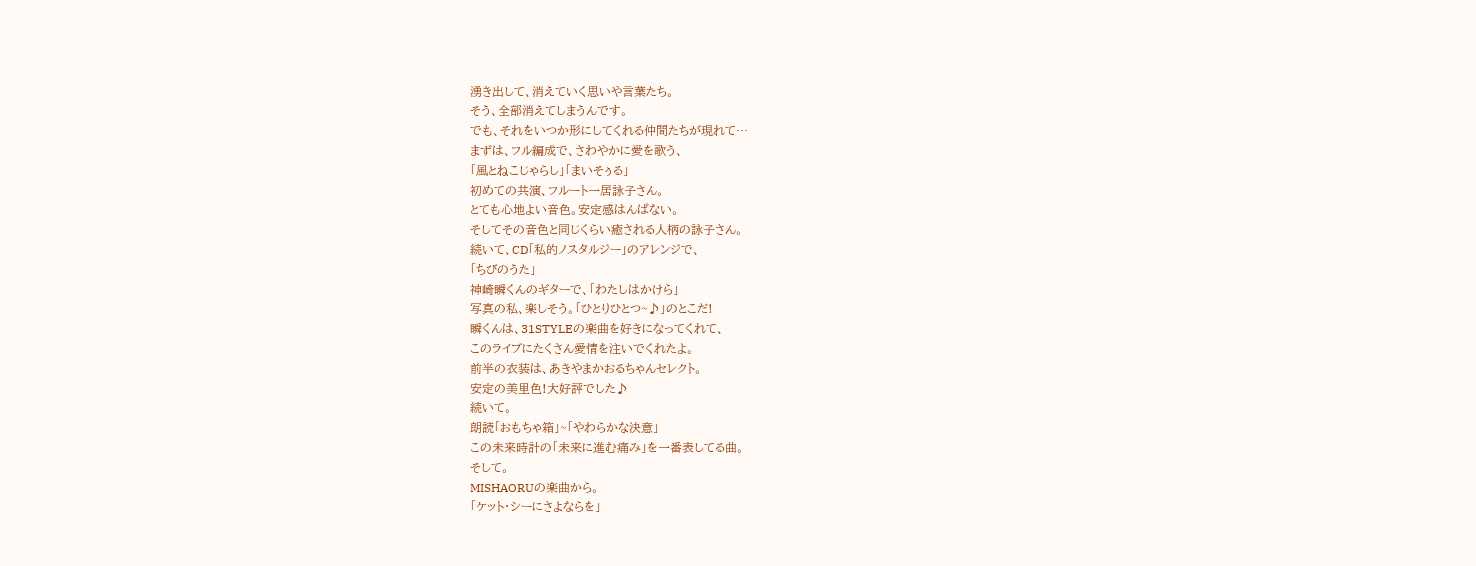湧き出して、消えていく思いや言葉たち。
そう、全部消えてしまうんです。
でも、それをいつか形にしてくれる仲間たちが現れて…
まずは、フル編成で、さわやかに愛を歌う、
「風とねこじゃらし」「まいそぅる」
初めての共演、フルート一居詠子さん。
とても心地よい音色。安定感はんぱない。
そしてその音色と同じくらい癒される人柄の詠子さん。
続いて、CD「私的ノスタルジー」のアレンジで、
「ちびのうた」
神崎瞬くんのギターで、「わたしはかけら」
写真の私、楽しそう。「ひとりひとつ~♪」のとこだ!
瞬くんは、31STYLEの楽曲を好きになってくれて、
このライブにたくさん愛情を注いでくれたよ。
前半の衣装は、あきやまかおるちゃんセレクト。
安定の美里色!大好評でした♪
続いて。
朗読「おもちゃ箱」~「やわらかな決意」
この未来時計の「未来に進む痛み」を一番表してる曲。
そして。
MISHAORUの楽曲から。
「ケット・シーにさよならを」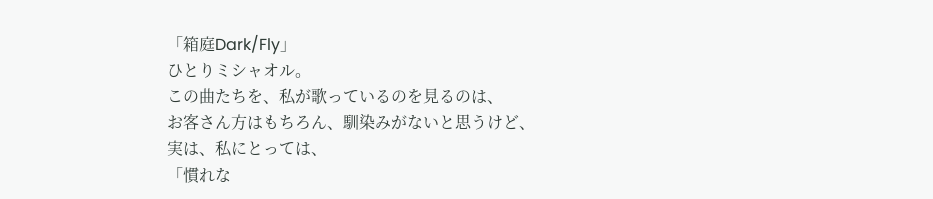「箱庭Dark/Fly」
ひとりミシャオル。
この曲たちを、私が歌っているのを見るのは、
お客さん方はもちろん、馴染みがないと思うけど、
実は、私にとっては、
「慣れな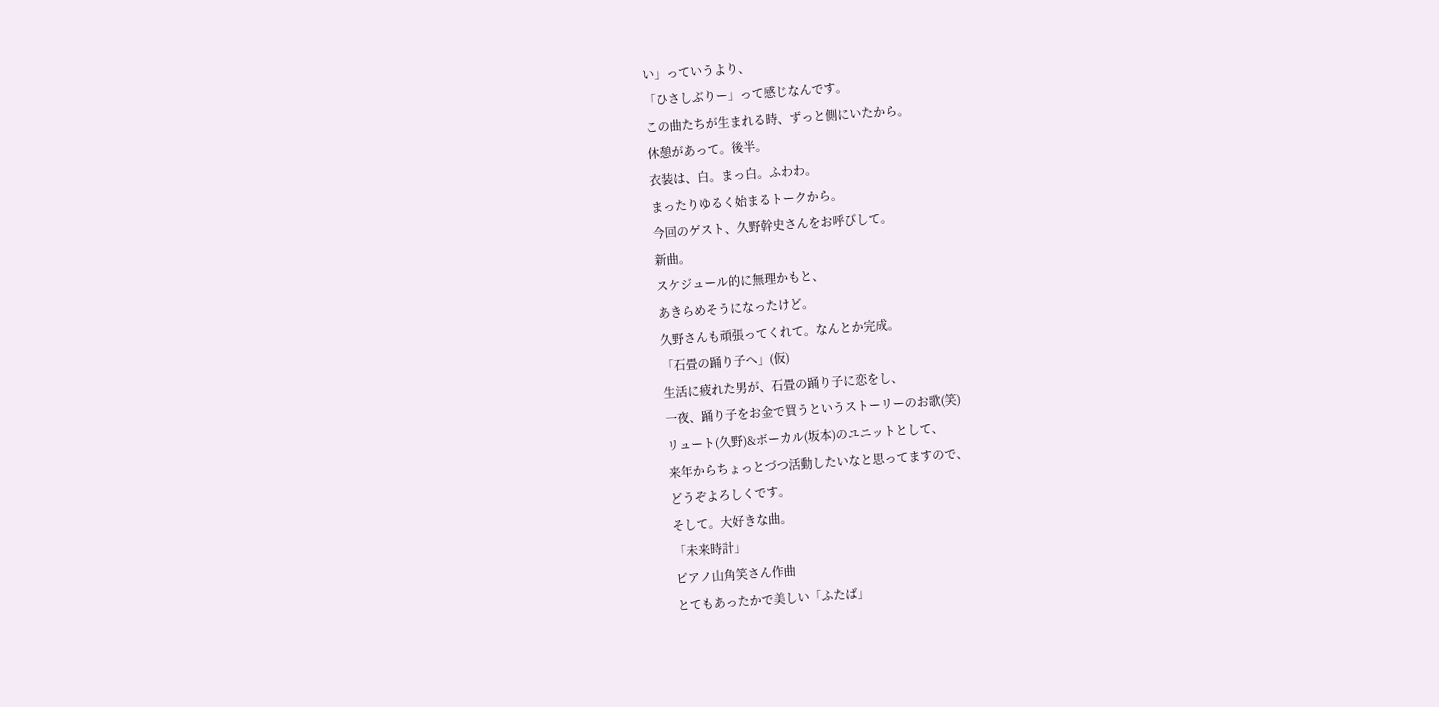い」っていうより、
「ひさしぶりー」って感じなんです。
この曲たちが生まれる時、ずっと側にいたから。
休憩があって。後半。
衣装は、白。まっ白。ふわわ。
まったりゆるく始まるトークから。
今回のゲスト、久野幹史さんをお呼びして。
新曲。
スケジュール的に無理かもと、
あきらめそうになったけど。
久野さんも頑張ってくれて。なんとか完成。
「石畳の踊り子へ」(仮)
生活に疲れた男が、石畳の踊り子に恋をし、
一夜、踊り子をお金で買うというストーリーのお歌(笑)
リュート(久野)&ボーカル(坂本)のユニットとして、
来年からちょっとづつ活動したいなと思ってますので、
どうぞよろしくです。
そして。大好きな曲。
「未来時計」
ピアノ山角笑さん作曲
とてもあったかで美しい「ふたば」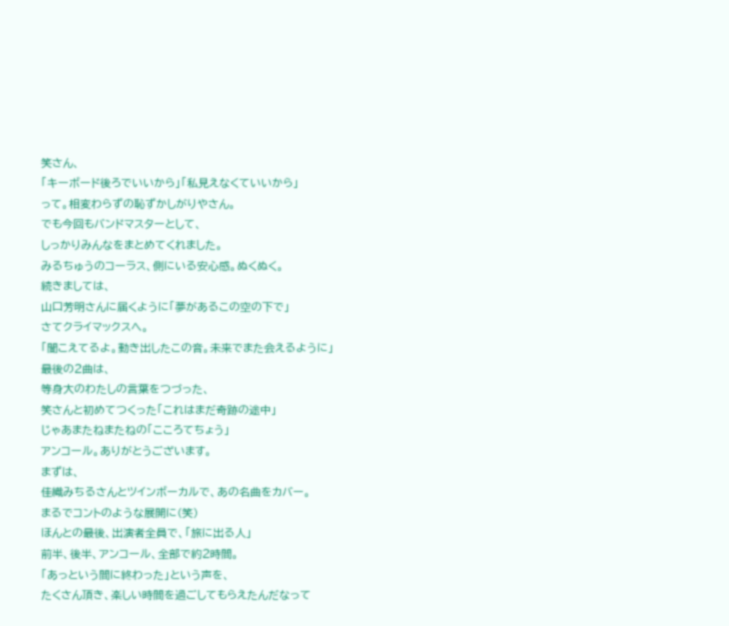笑さん、
「キーボード後ろでいいから」「私見えなくていいから」
って。相変わらずの恥ずかしがりやさん。
でも今回もバンドマスターとして、
しっかりみんなをまとめてくれました。
みるちゅうのコーラス、側にいる安心感。ぬくぬく。
続きましては、
山口芳明さんに届くように「夢があるこの空の下で」
さてクライマックスへ。
「聞こえてるよ。動き出したこの音。未来でまた会えるように」
最後の2曲は、
等身大のわたしの言葉をつづった、
笑さんと初めてつくった「これはまだ奇跡の途中」
じゃあまたねまたねの「こころてちょう」
アンコール。ありがとうございます。
まずは、
佳織みちるさんとツインボーカルで、あの名曲をカバー。
まるでコントのような展開に(笑)
ほんとの最後、出演者全員で、「旅に出る人」
前半、後半、アンコール、全部で約2時間。
「あっという間に終わった」という声を、
たくさん頂き、楽しい時間を過ごしてもらえたんだなって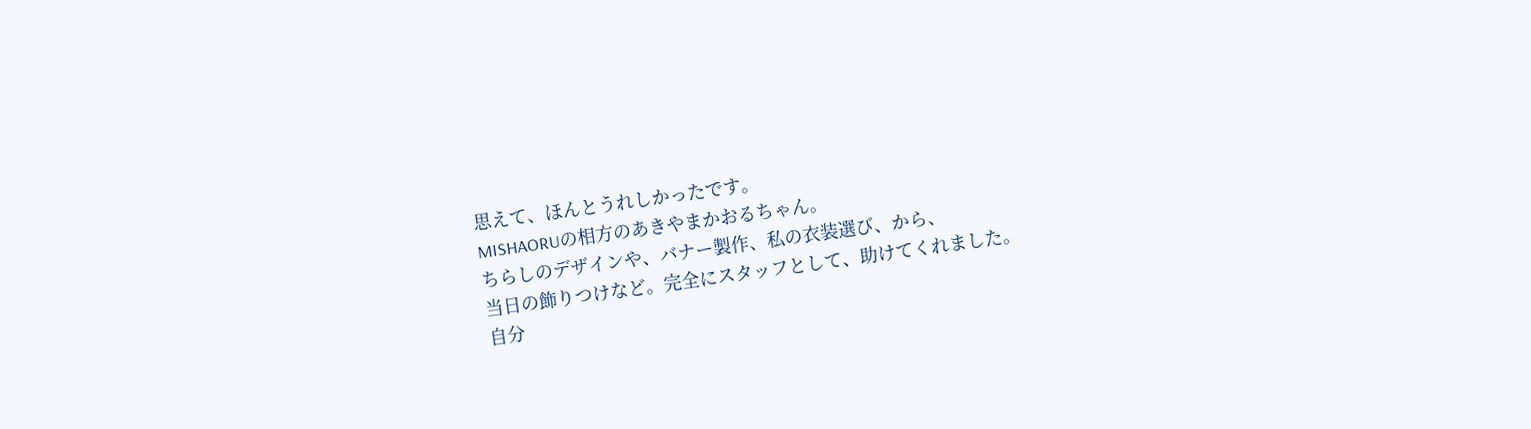思えて、ほんとうれしかったです。
MISHAORUの相方のあきやまかおるちゃん。
ちらしのデザインや、バナー製作、私の衣装選び、から、
当日の飾りつけなど。完全にスタッフとして、助けてくれました。
自分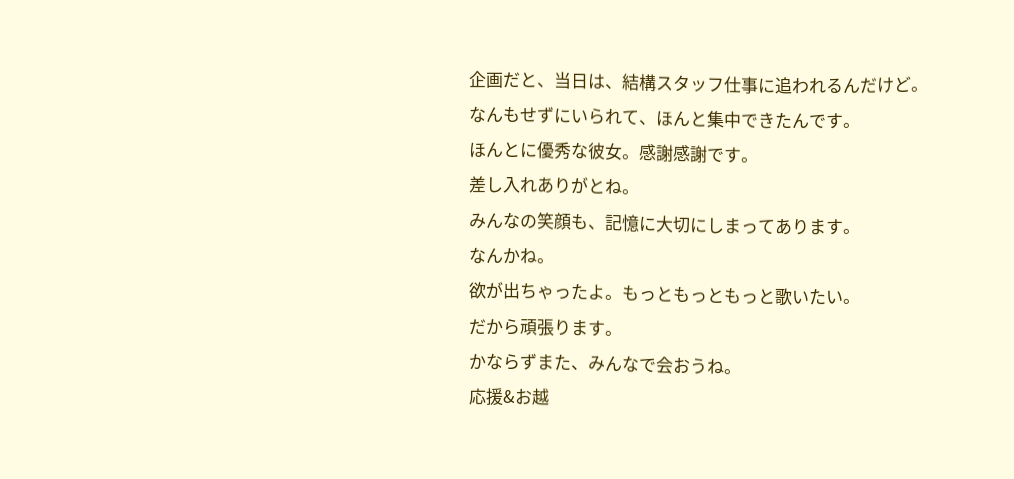企画だと、当日は、結構スタッフ仕事に追われるんだけど。
なんもせずにいられて、ほんと集中できたんです。
ほんとに優秀な彼女。感謝感謝です。
差し入れありがとね。
みんなの笑顔も、記憶に大切にしまってあります。
なんかね。
欲が出ちゃったよ。もっともっともっと歌いたい。
だから頑張ります。
かならずまた、みんなで会おうね。
応援&お越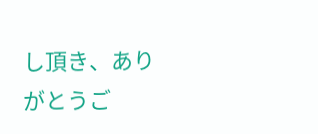し頂き、ありがとうご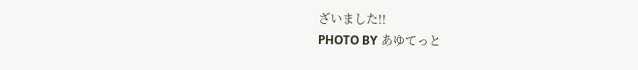ざいました!!
PHOTO BY あゆてっと